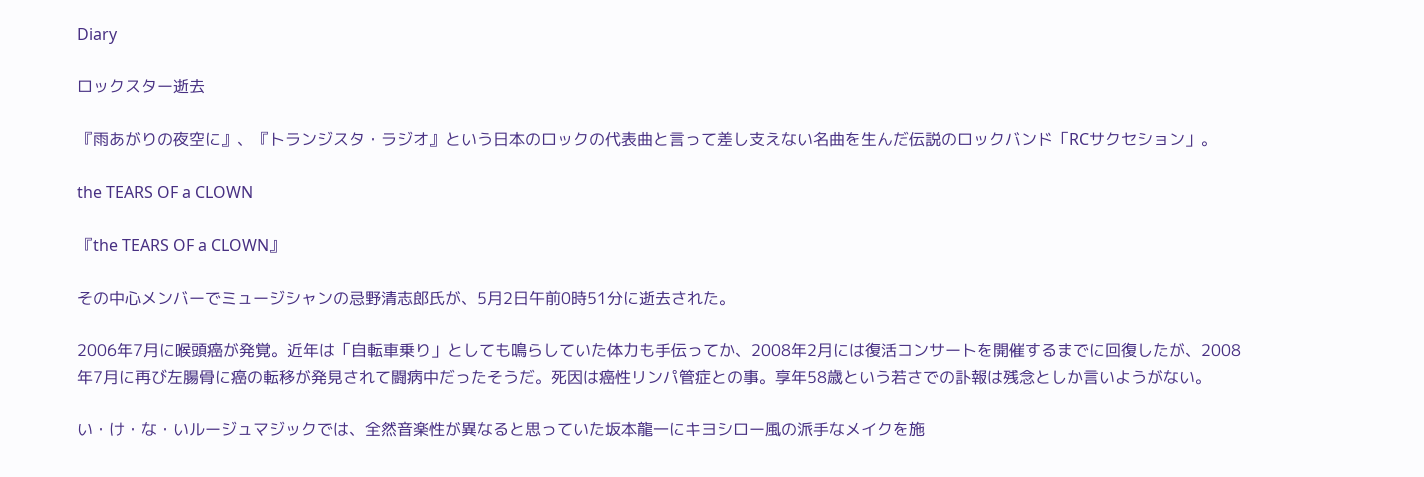Diary

ロックスター逝去

『雨あがりの夜空に』、『トランジスタ・ラジオ』という日本のロックの代表曲と言って差し支えない名曲を生んだ伝説のロックバンド「RCサクセション」。

the TEARS OF a CLOWN

『the TEARS OF a CLOWN』

その中心メンバーでミュージシャンの忌野清志郎氏が、5月2日午前0時51分に逝去された。

2006年7月に喉頭癌が発覚。近年は「自転車乗り」としても鳴らしていた体力も手伝ってか、2008年2月には復活コンサートを開催するまでに回復したが、2008年7月に再び左腸骨に癌の転移が発見されて闘病中だったそうだ。死因は癌性リンパ管症との事。享年58歳という若さでの訃報は残念としか言いようがない。

い・け・な・いルージュマジックでは、全然音楽性が異なると思っていた坂本龍一にキヨシロー風の派手なメイクを施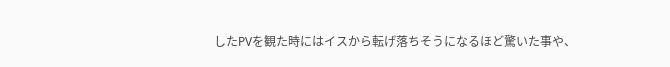したPVを観た時にはイスから転げ落ちそうになるほど驚いた事や、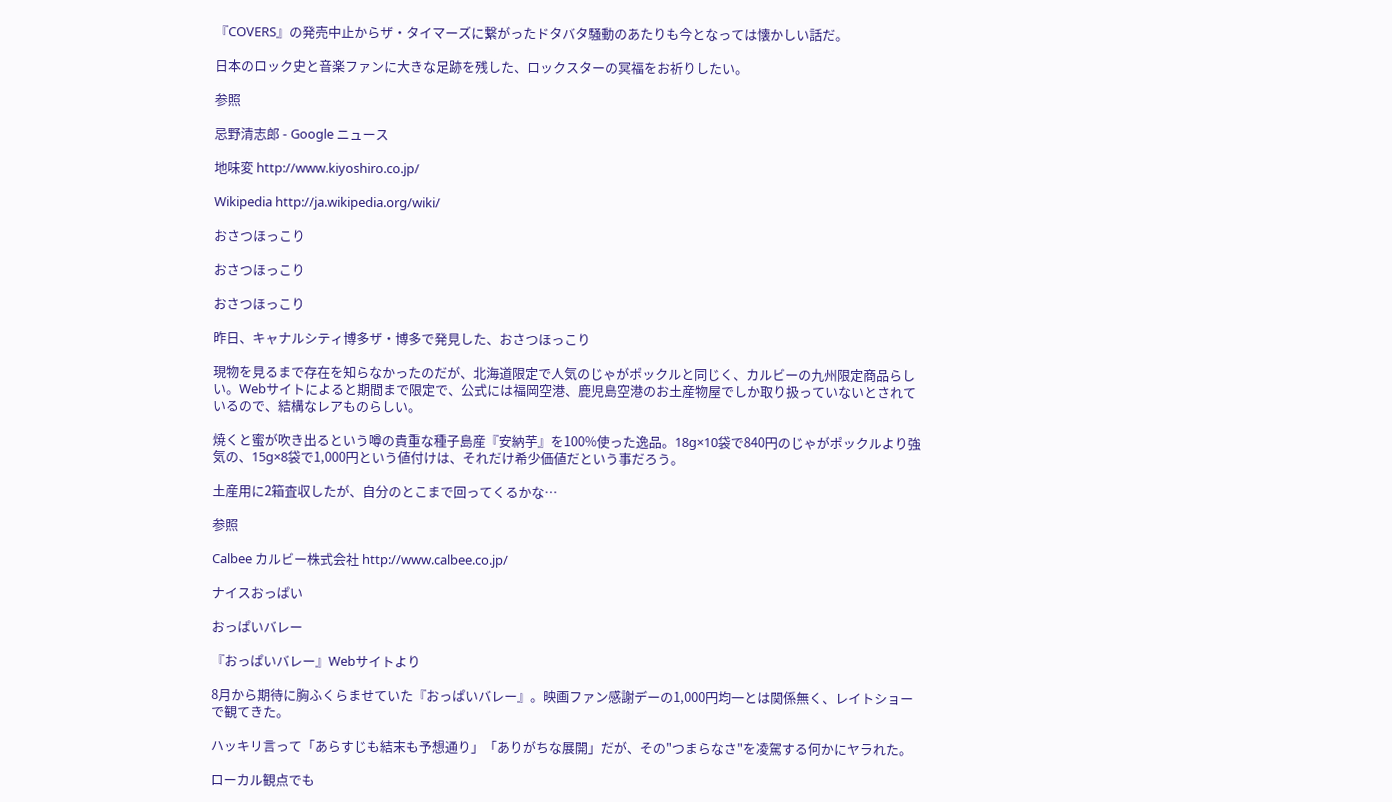『COVERS』の発売中止からザ・タイマーズに繋がったドタバタ騒動のあたりも今となっては懐かしい話だ。

日本のロック史と音楽ファンに大きな足跡を残した、ロックスターの冥福をお祈りしたい。

参照

忌野清志郎 - Google ニュース

地味変 http://www.kiyoshiro.co.jp/

Wikipedia http://ja.wikipedia.org/wiki/

おさつほっこり

おさつほっこり

おさつほっこり

昨日、キャナルシティ博多ザ・博多で発見した、おさつほっこり

現物を見るまで存在を知らなかったのだが、北海道限定で人気のじゃがポックルと同じく、カルビーの九州限定商品らしい。Webサイトによると期間まで限定で、公式には福岡空港、鹿児島空港のお土産物屋でしか取り扱っていないとされているので、結構なレアものらしい。

焼くと蜜が吹き出るという噂の貴重な種子島産『安納芋』を100%使った逸品。18g×10袋で840円のじゃがポックルより強気の、15g×8袋で1,000円という値付けは、それだけ希少価値だという事だろう。

土産用に2箱査収したが、自分のとこまで回ってくるかな…

参照

Calbee カルビー株式会社 http://www.calbee.co.jp/

ナイスおっぱい

おっぱいバレー

『おっぱいバレー』Webサイトより

8月から期待に胸ふくらませていた『おっぱいバレー』。映画ファン感謝デーの1,000円均一とは関係無く、レイトショーで観てきた。

ハッキリ言って「あらすじも結末も予想通り」「ありがちな展開」だが、その"つまらなさ"を凌駕する何かにヤラれた。

ローカル観点でも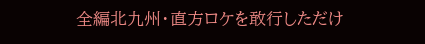全編北九州・直方ロケを敢行しただけ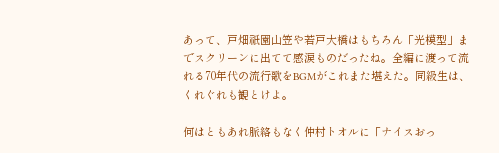あって、戸畑祇園山笠や若戸大橋はもちろん「光模型」までスクリーンに出てて感涙ものだったね。全編に渡って流れる70年代の流行歌をBGMがこれまた堪えた。同級生は、くれぐれも観とけよ。

何はともあれ脈絡もなく仲村トオルに「ナイスおっ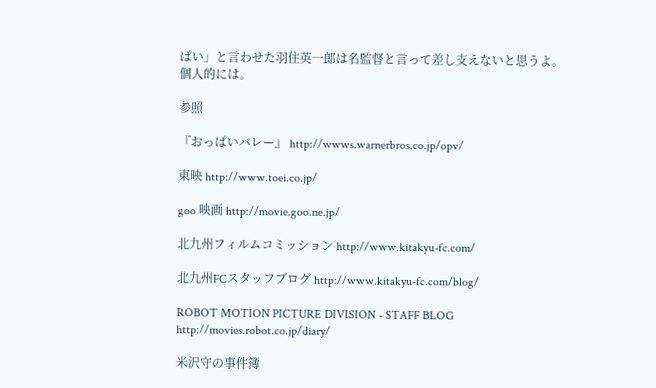ぱい」と言わせた羽住英一郎は名監督と言って差し支えないと思うよ。個人的には。

参照

『おっぱいバレー』 http://wwws.warnerbros.co.jp/opv/

東映 http://www.toei.co.jp/

goo 映画 http://movie.goo.ne.jp/

北九州フィルムコミッション http://www.kitakyu-fc.com/

北九州FCスタッフブログ http://www.kitakyu-fc.com/blog/

ROBOT MOTION PICTURE DIVISION - STAFF BLOG http://movies.robot.co.jp/diary/

米沢守の事件簿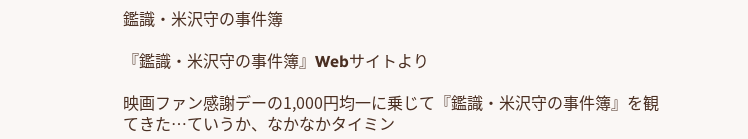鑑識・米沢守の事件簿

『鑑識・米沢守の事件簿』Webサイトより

映画ファン感謝デーの1,000円均一に乗じて『鑑識・米沢守の事件簿』を観てきた…ていうか、なかなかタイミン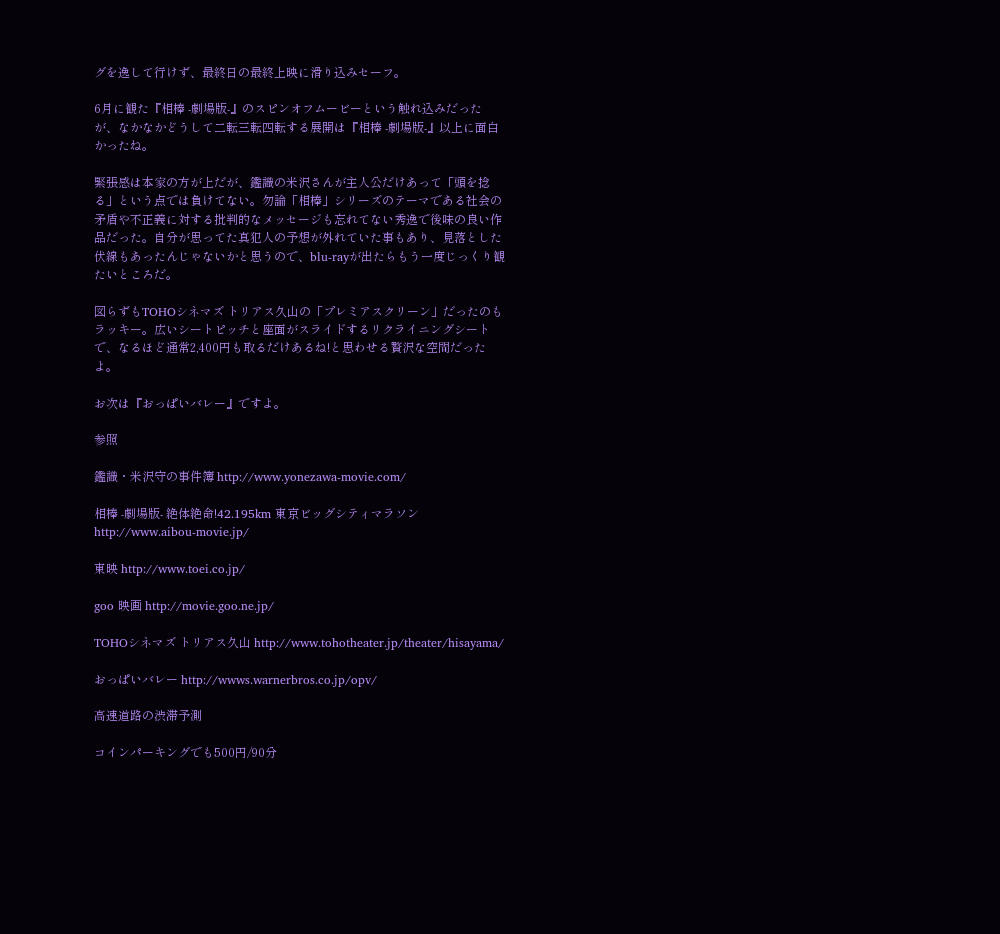グを逸して行けず、最終日の最終上映に滑り込みセーフ。

6月に観た『相棒 -劇場版-』のスピンオフムービーという触れ込みだったが、なかなかどうして二転三転四転する展開は『相棒 -劇場版-』以上に面白かったね。

緊張感は本家の方が上だが、鑑識の米沢さんが主人公だけあって「頭を捻る」という点では負けてない。勿論「相棒」シリーズのテーマである社会の矛盾や不正義に対する批判的なメッセージも忘れてない秀逸で後味の良い作品だった。自分が思ってた真犯人の予想が外れていた事もあり、見落とした伏線もあったんじゃないかと思うので、blu-rayが出たらもう一度じっくり観たいところだ。

図らずもTOHOシネマズ トリアス久山の「プレミアスクリーン」だったのもラッキー。広いシートピッチと座面がスライドするリクライニングシートで、なるほど通常2,400円も取るだけあるね!と思わせる贅沢な空間だったよ。

お次は『おっぱいバレー』ですよ。

参照

鑑識・米沢守の事件簿 http://www.yonezawa-movie.com/

相棒 -劇場版- 絶体絶命!42.195km 東京ビッグシティマラソン http://www.aibou-movie.jp/

東映 http://www.toei.co.jp/

goo 映画 http://movie.goo.ne.jp/

TOHOシネマズ トリアス久山 http://www.tohotheater.jp/theater/hisayama/

おっぱいバレー http://wwws.warnerbros.co.jp/opv/

高速道路の渋滞予測

コインパーキングでも500円/90分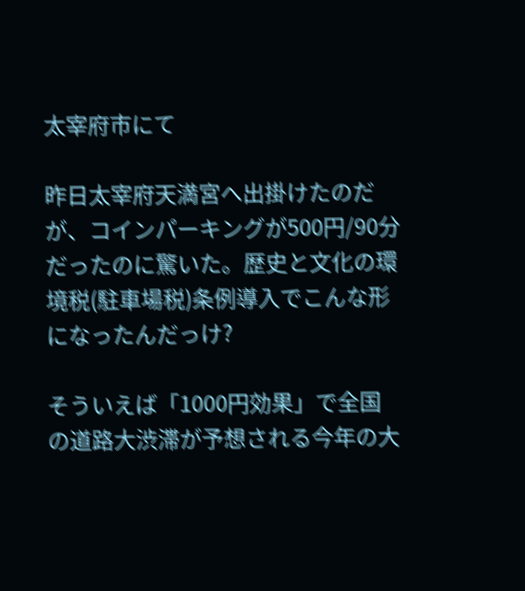太宰府市にて

昨日太宰府天満宮へ出掛けたのだが、コインパーキングが500円/90分だったのに驚いた。歴史と文化の環境税(駐車場税)条例導入でこんな形になったんだっけ?

そういえば「1000円効果」で全国の道路大渋滞が予想される今年の大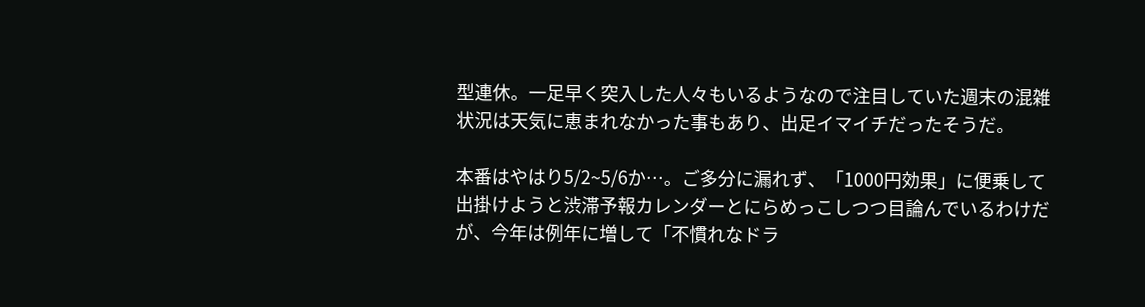型連休。一足早く突入した人々もいるようなので注目していた週末の混雑状況は天気に恵まれなかった事もあり、出足イマイチだったそうだ。

本番はやはり5/2~5/6か…。ご多分に漏れず、「1000円効果」に便乗して出掛けようと渋滞予報カレンダーとにらめっこしつつ目論んでいるわけだが、今年は例年に増して「不慣れなドラ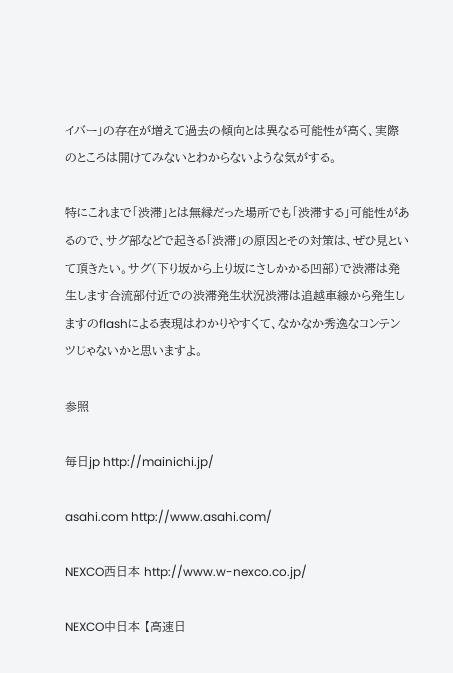イバー」の存在が増えて過去の傾向とは異なる可能性が高く、実際のところは開けてみないとわからないような気がする。

特にこれまで「渋滞」とは無縁だった場所でも「渋滞する」可能性があるので、サグ部などで起きる「渋滞」の原因とその対策は、ぜひ見といて頂きたい。サグ(下り坂から上り坂にさしかかる凹部)で渋滞は発生します合流部付近での渋滞発生状況渋滞は追越車線から発生しますのflashによる表現はわかりやすくて、なかなか秀逸なコンテンツじゃないかと思いますよ。

参照

毎日jp http://mainichi.jp/

asahi.com http://www.asahi.com/

NEXCO西日本 http://www.w-nexco.co.jp/

NEXCO中日本 【高速日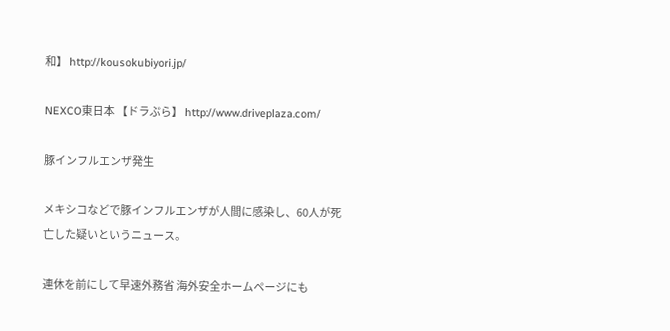和】 http://kousokubiyori.jp/

NEXCO東日本 【ドラぷら】 http://www.driveplaza.com/

豚インフルエンザ発生

メキシコなどで豚インフルエンザが人間に感染し、60人が死亡した疑いというニュース。

連休を前にして早速外務省 海外安全ホームページにも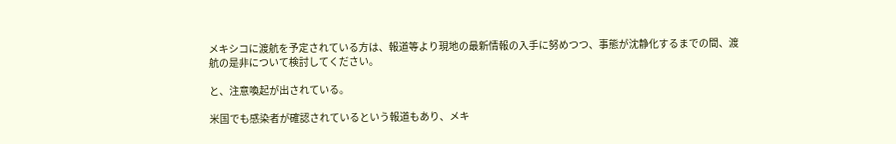メキシコに渡航を予定されている方は、報道等より現地の最新情報の入手に努めつつ、事態が沈静化するまでの間、渡航の是非について検討してください。

と、注意喚起が出されている。

米国でも感染者が確認されているという報道もあり、メキ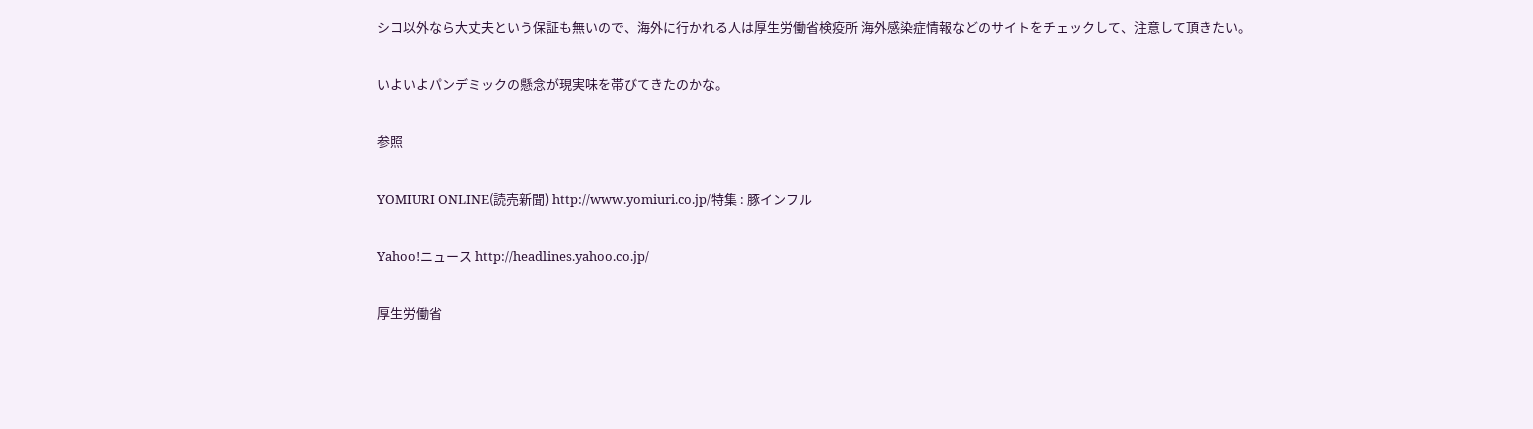シコ以外なら大丈夫という保証も無いので、海外に行かれる人は厚生労働省検疫所 海外感染症情報などのサイトをチェックして、注意して頂きたい。

いよいよパンデミックの懸念が現実味を帯びてきたのかな。

参照

YOMIURI ONLINE(読売新聞) http://www.yomiuri.co.jp/特集 : 豚インフル

Yahoo!ニュース http://headlines.yahoo.co.jp/

厚生労働省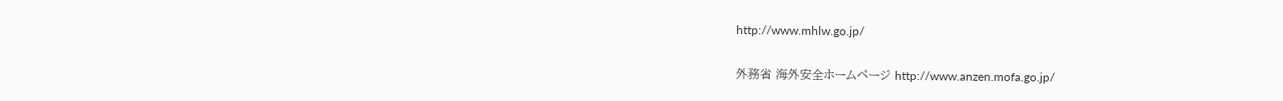http://www.mhlw.go.jp/

外務省 海外安全ホームページ http://www.anzen.mofa.go.jp/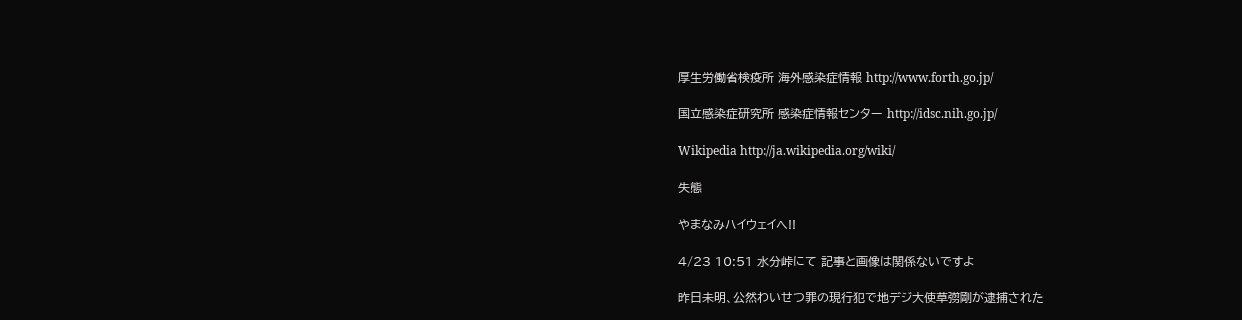厚生労働省検疫所 海外感染症情報 http://www.forth.go.jp/

国立感染症研究所 感染症情報センター http://idsc.nih.go.jp/

Wikipedia http://ja.wikipedia.org/wiki/

失態

やまなみハイウェイへ!!

4/23 10:51 水分峠にて 記事と画像は関係ないですよ

昨日未明、公然わいせつ罪の現行犯で地デジ大使草彅剛が逮捕された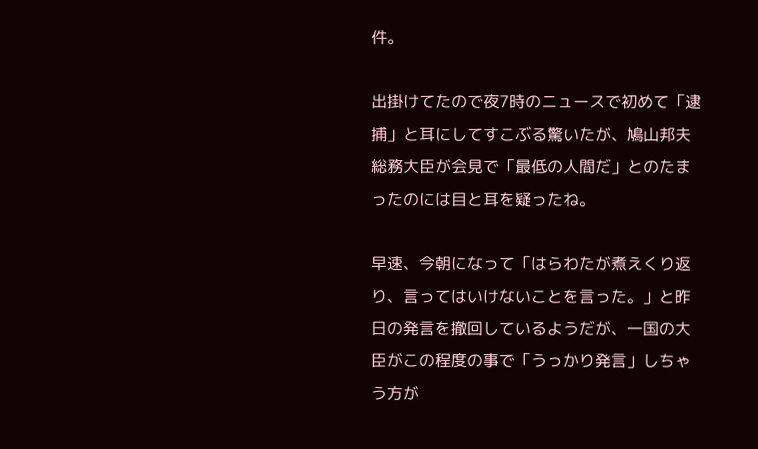件。

出掛けてたので夜7時のニュースで初めて「逮捕」と耳にしてすこぶる驚いたが、鳩山邦夫総務大臣が会見で「最低の人間だ」とのたまったのには目と耳を疑ったね。

早速、今朝になって「はらわたが煮えくり返り、言ってはいけないことを言った。」と昨日の発言を撤回しているようだが、一国の大臣がこの程度の事で「うっかり発言」しちゃう方が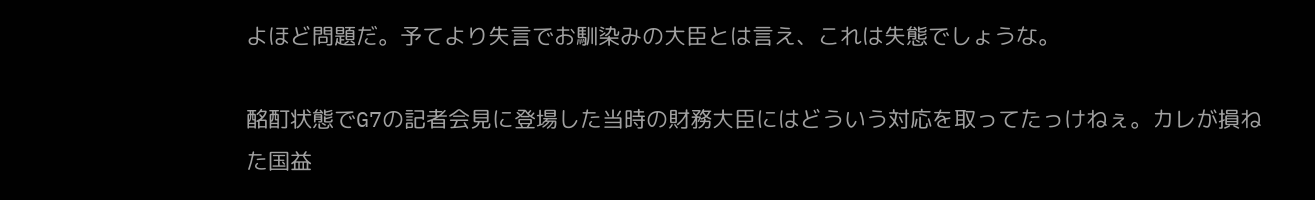よほど問題だ。予てより失言でお馴染みの大臣とは言え、これは失態でしょうな。

酩酊状態でG7の記者会見に登場した当時の財務大臣にはどういう対応を取ってたっけねぇ。カレが損ねた国益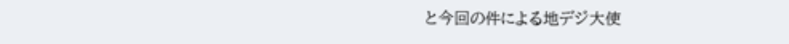と今回の件による地デジ大使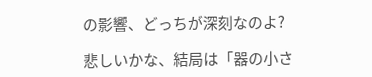の影響、どっちが深刻なのよ?

悲しいかな、結局は「器の小さ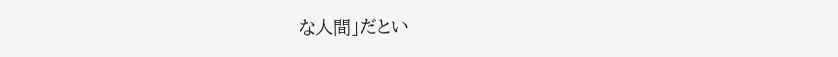な人間」だとい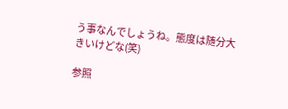う事なんでしょうね。態度は随分大きいけどな(笑)

参照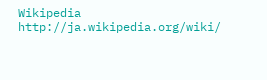Wikipedia http://ja.wikipedia.org/wiki/